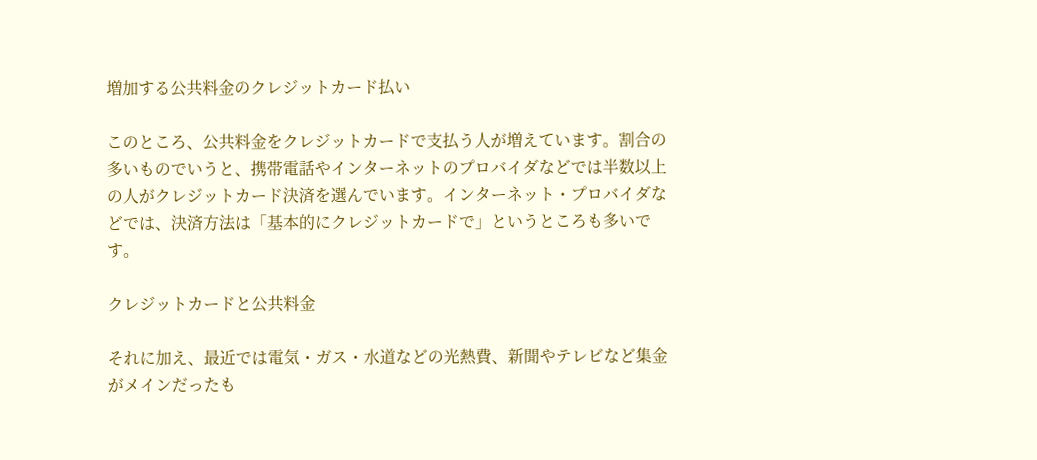増加する公共料金のクレジットカード払い

このところ、公共料金をクレジットカードで支払う人が増えています。割合の多いものでいうと、携帯電話やインターネットのプロバイダなどでは半数以上の人がクレジットカード決済を選んでいます。インターネット・プロバイダなどでは、決済方法は「基本的にクレジットカードで」というところも多いです。

クレジットカードと公共料金

それに加え、最近では電気・ガス・水道などの光熱費、新聞やテレビなど集金がメインだったも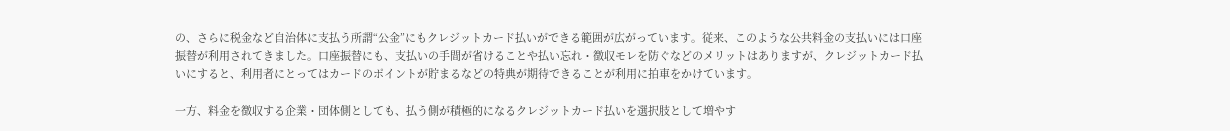の、さらに税金など自治体に支払う所謂“公金”にもクレジットカード払いができる範囲が広がっています。従来、このような公共料金の支払いには口座振替が利用されてきました。口座振替にも、支払いの手間が省けることや払い忘れ・徴収モレを防ぐなどのメリットはありますが、クレジットカード払いにすると、利用者にとってはカードのポイントが貯まるなどの特典が期待できることが利用に拍車をかけています。

一方、料金を徴収する企業・団体側としても、払う側が積極的になるクレジットカード払いを選択肢として増やす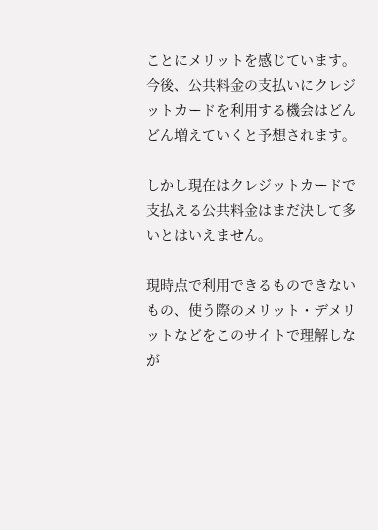ことにメリットを感じています。今後、公共料金の支払いにクレジットカードを利用する機会はどんどん増えていくと予想されます。

しかし現在はクレジットカードで支払える公共料金はまだ決して多いとはいえません。

現時点で利用できるものできないもの、使う際のメリット・デメリットなどをこのサイトで理解しなが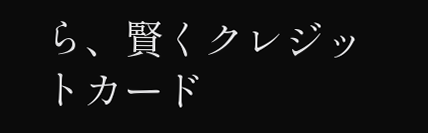ら、賢くクレジットカード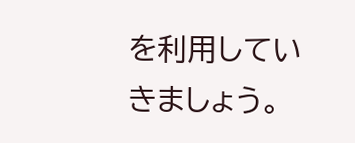を利用していきましょう。